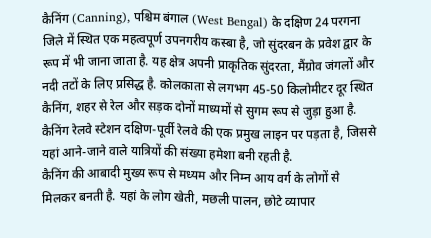कैनिंग (Canning), पश्चिम बंगाल (West Bengal) के दक्षिण 24 परगना जिले में स्थित एक महत्वपूर्ण उपनगरीय कस्बा है, जो सुंदरबन के प्रवेश द्वार के रूप में भी जाना जाता है. यह क्षेत्र अपनी प्राकृतिक सुंदरता, मैंग्रोव जंगलों और नदी तटों के लिए प्रसिद्ध है. कोलकाता से लगभग 45-50 किलोमीटर दूर स्थित कैनिंग, शहर से रेल और सड़क दोनों माध्यमों से सुगम रूप से जुड़ा हुआ है. कैनिंग रेलवे स्टेशन दक्षिण-पूर्वी रेलवे की एक प्रमुख लाइन पर पड़ता है, जिससे यहां आने-जाने वाले यात्रियों की संख्या हमेशा बनी रहती है.
कैनिंग की आबादी मुख्य रूप से मध्यम और निम्न आय वर्ग के लोगों से मिलकर बनती है. यहां के लोग खेती, मछली पालन, छोटे व्यापार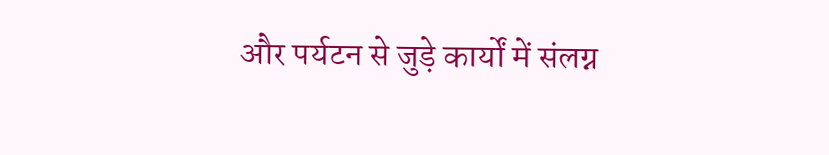और पर्यटन से जुड़े कार्यों में संलग्न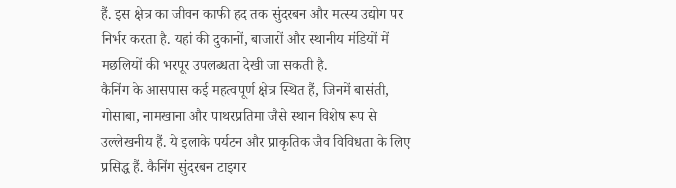हैं. इस क्षेत्र का जीवन काफी हद तक सुंदरबन और मत्स्य उद्योग पर निर्भर करता है. यहां की दुकानों, बाजारों और स्थानीय मंडियों में मछलियों की भरपूर उपलब्धता देखी जा सकती है.
कैनिंग के आसपास कई महत्वपूर्ण क्षेत्र स्थित हैं, जिनमें बासंती, गोसाबा, नामखाना और पाथरप्रतिमा जैसे स्थान विशेष रूप से उल्लेखनीय हैं. ये इलाके पर्यटन और प्राकृतिक जैव विविधता के लिए प्रसिद्ध हैं. कैनिंग सुंदरबन टाइगर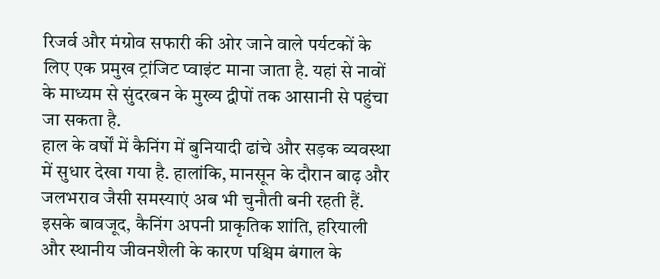रिजर्व और मंग्रोव सफारी की ओर जाने वाले पर्यटकों के लिए एक प्रमुख ट्रांजिट प्वाइंट माना जाता है. यहां से नावों के माध्यम से सुंदरबन के मुख्य द्वीपों तक आसानी से पहुंचा जा सकता है.
हाल के वर्षों में कैनिंग में बुनियादी ढांचे और सड़क व्यवस्था में सुधार देखा गया है. हालांकि, मानसून के दौरान बाढ़ और जलभराव जैसी समस्याएं अब भी चुनौती बनी रहती हैं. इसके बावजूद, कैनिंग अपनी प्राकृतिक शांति, हरियाली और स्थानीय जीवनशैली के कारण पश्चिम बंगाल के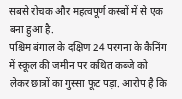सबसे रोचक और महत्वपूर्ण कस्बों में से एक बना हुआ है.
पश्चिम बंगाल के दक्षिण 24 परगना के कैनिंग में स्कूल की जमीन पर कथित कब्जे को लेकर छात्रों का गुस्सा फूट पड़ा. आरोप है कि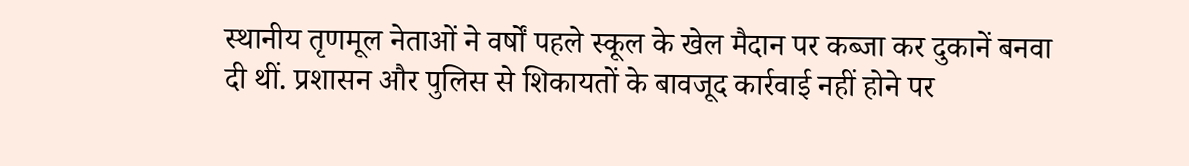स्थानीय तृणमूल नेताओं ने वर्षों पहले स्कूल के खेल मैदान पर कब्जा कर दुकानें बनवा दी थीं. प्रशासन और पुलिस से शिकायतों के बावजूद कार्रवाई नहीं होने पर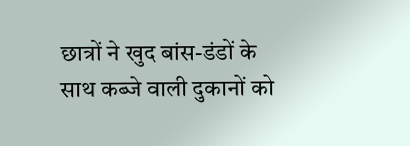छात्रों ने खुद बांस-डंडों के साथ कब्जे वाली दुकानों को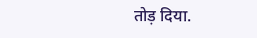तोड़ दिया.